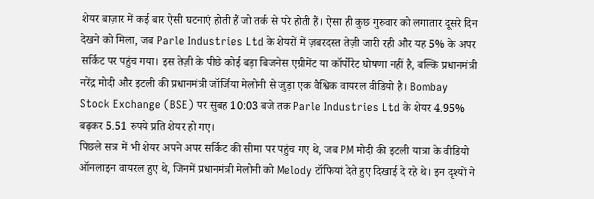शेयर बाज़ार में कई बार ऐसी घटनाएं होती हैं जो तर्क से परे होती हैं। ऐसा ही कुछ गुरुवार को लगातार दूसरे दिन देखने को मिला, जब Parle Industries Ltd के शेयरों में ज़बरदस्त तेज़ी जारी रही और यह 5% के अपर सर्किट पर पहुंच गया। इस तेज़ी के पीछे कोई बड़ा बिजनेस एग्रीमेंट या कॉर्पोरेट घोषणा नहीं है, बल्कि प्रधानमंत्री नरेंद्र मोदी और इटली की प्रधानमंत्री जॉर्जिया मेलोनी से जुड़ा एक वैश्विक वायरल वीडियो है। Bombay Stock Exchange (BSE) पर सुबह 10:03 बजे तक Parle Industries Ltd के शेयर 4.95% बढ़कर 5.51 रुपये प्रति शेयर हो गए।
पिछले सत्र में भी शेयर अपने अपर सर्किट की सीमा पर पहुंच गए थे, जब PM मोदी की इटली यात्रा के वीडियो ऑनलाइन वायरल हुए थे, जिनमें प्रधानमंत्री मेलोनी को Melody टॉफियां देते हुए दिखाई दे रहे थे। इन दृश्यों ने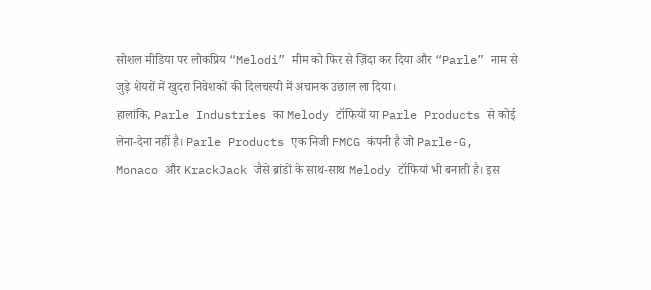सोशल मीडिया पर लोकप्रिय “Melodi” मीम को फिर से ज़िंदा कर दिया और “Parle” नाम से जुड़े शेयरों में खुदरा निवेशकों की दिलचस्पी में अचानक उछाल ला दिया।
हालांकि, Parle Industries का Melody टॉफियों या Parle Products से कोई लेना-देना नहीं है। Parle Products एक निजी FMCG कंपनी है जो Parle-G, Monaco और KrackJack जैसे ब्रांडों के साथ-साथ Melody टॉफियां भी बनाती है। इस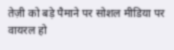तेज़ी को बड़े पैमाने पर सोशल मीडिया पर वायरल हो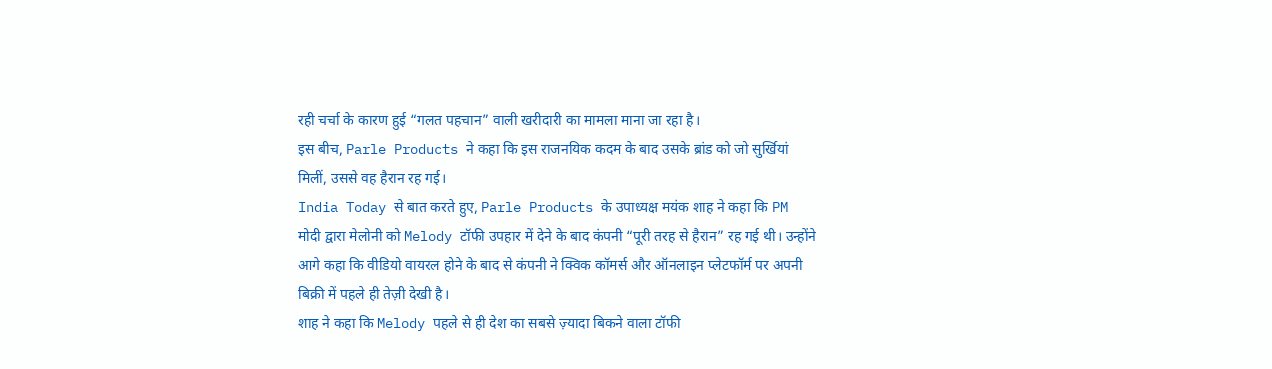रही चर्चा के कारण हुई “गलत पहचान” वाली खरीदारी का मामला माना जा रहा है।
इस बीच, Parle Products ने कहा कि इस राजनयिक कदम के बाद उसके ब्रांड को जो सुर्खियां मिलीं, उससे वह हैरान रह गई।
India Today से बात करते हुए, Parle Products के उपाध्यक्ष मयंक शाह ने कहा कि PM मोदी द्वारा मेलोनी को Melody टॉफी उपहार में देने के बाद कंपनी “पूरी तरह से हैरान” रह गई थी। उन्होंने आगे कहा कि वीडियो वायरल होने के बाद से कंपनी ने क्विक कॉमर्स और ऑनलाइन प्लेटफॉर्म पर अपनी बिक्री में पहले ही तेज़ी देखी है।
शाह ने कहा कि Melody पहले से ही देश का सबसे ज़्यादा बिकने वाला टॉफी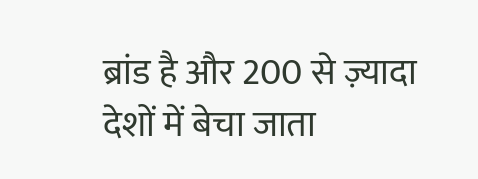ब्रांड है और 200 से ज़्यादा देशों में बेचा जाता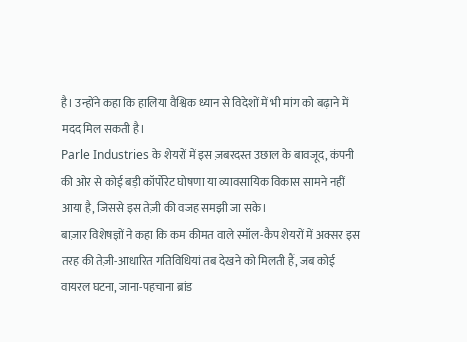है। उन्होंने कहा कि हालिया वैश्विक ध्यान से विदेशों में भी मांग को बढ़ाने में मदद मिल सकती है।
Parle Industries के शेयरों में इस ज़बरदस्त उछाल के बावजूद, कंपनी की ओर से कोई बड़ी कॉर्पोरेट घोषणा या व्यावसायिक विकास सामने नहीं आया है, जिससे इस तेज़ी की वजह समझी जा सके।
बाज़ार विशेषज्ञों ने कहा कि कम कीमत वाले स्मॉल-कैप शेयरों में अक्सर इस तरह की तेज़ी-आधारित गतिविधियां तब देखने को मिलती हैं, जब कोई वायरल घटना, जाना-पहचाना ब्रांड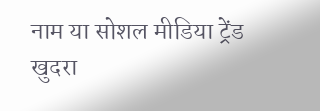नाम या सोशल मीडिया ट्रेंड खुदरा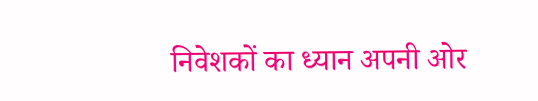निवेशकों का ध्यान अपनी ओर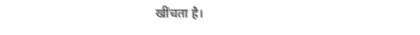खींचता है।